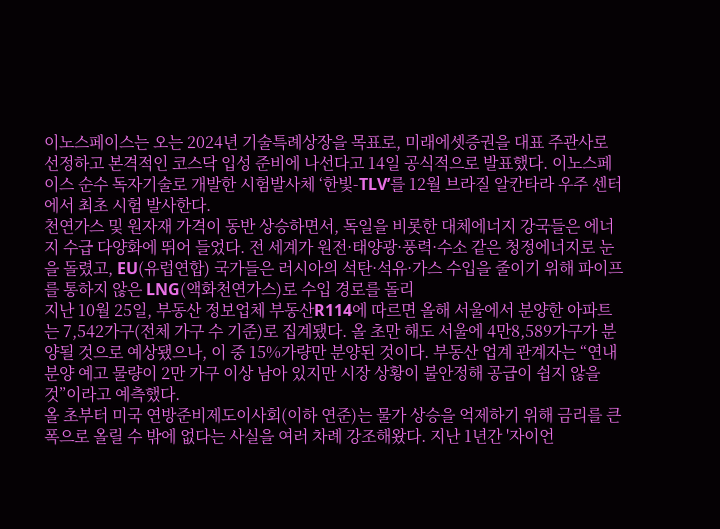이노스페이스는 오는 2024년 기술특례상장을 목표로, 미래에셋증권을 대표 주관사로 선정하고 본격적인 코스닥 입성 준비에 나선다고 14일 공식적으로 발표했다. 이노스페이스 순수 독자기술로 개발한 시험발사체 ‘한빛-TLV’를 12월 브라질 알칸타라 우주 센터에서 최초 시험 발사한다.
천연가스 및 원자재 가격이 동반 상승하면서, 독일을 비롯한 대체에너지 강국들은 에너지 수급 다양화에 뛰어 들었다. 전 세계가 원전·태양광·풍력·수소 같은 청정에너지로 눈을 돌렸고, EU(유럽연합) 국가들은 러시아의 석탄·석유·가스 수입을 줄이기 위해 파이프를 통하지 않은 LNG(액화천연가스)로 수입 경로를 돌리
지난 10월 25일, 부동산 정보업체 부동산R114에 따르면 올해 서울에서 분양한 아파트는 7,542가구(전체 가구 수 기준)로 집계됐다. 올 초만 해도 서울에 4만8,589가구가 분양될 것으로 예상됐으나, 이 중 15%가량만 분양된 것이다. 부동산 업계 관계자는 “연내 분양 예고 물량이 2만 가구 이상 남아 있지만 시장 상황이 불안정해 공급이 쉽지 않을 것”이라고 예측했다.
올 초부터 미국 연방준비제도이사회(이하 연준)는 물가 상승을 억제하기 위해 금리를 큰 폭으로 올릴 수 밖에 없다는 사실을 여러 차례 강조해왔다. 지난 1년간 '자이언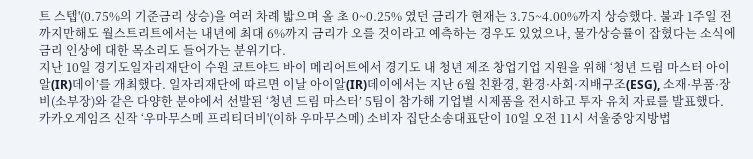트 스텝'(0.75%의 기준금리 상승)을 여러 차례 밟으며 올 초 0~0.25% 였던 금리가 현재는 3.75~4.00%까지 상승했다. 불과 1주일 전까지만해도 월스트리트에서는 내년에 최대 6%까지 금리가 오를 것이라고 예측하는 경우도 있었으나, 물가상승률이 잡혔다는 소식에 금리 인상에 대한 목소리도 들어가는 분위기다.
지난 10일 경기도일자리재단이 수원 코트야드 바이 메리어트에서 경기도 내 청년 제조 창업기업 지원을 위해 ‘청년 드림 마스터 아이알(IR)데이’를 개최했다. 일자리재단에 따르면 이날 아이알(IR)데이에서는 지난 6월 친환경, 환경·사회·지배구조(ESG), 소재·부품·장비(소부장)와 같은 다양한 분야에서 선발된 ‘청년 드림 마스터’ 5팀이 참가해 기업별 시제품을 전시하고 투자 유치 자료를 발표했다.
카카오게임즈 신작 ‘우마무스메 프리티더비'(이하 우마무스메) 소비자 집단소송대표단이 10일 오전 11시 서울중앙지방법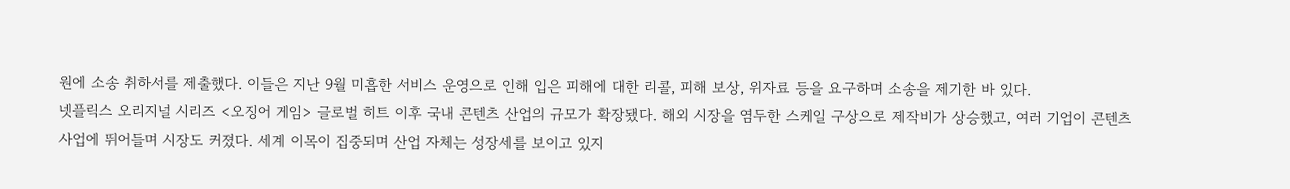원에 소송 취하서를 제출했다. 이들은 지난 9월 미흡한 서비스 운영으로 인해 입은 피해에 대한 리콜, 피해 보상, 위자료 등을 요구하며 소송을 제기한 바 있다.
넷플릭스 오리지널 시리즈 <오징어 게임> 글로벌 히트 이후 국내 콘텐츠 산업의 규모가 확장됐다. 해외 시장을 염두한 스케일 구상으로 제작비가 상승했고, 여러 기업이 콘텐츠 사업에 뛰어들며 시장도 커졌다. 세계 이목이 집중되며 산업 자체는 성장세를 보이고 있지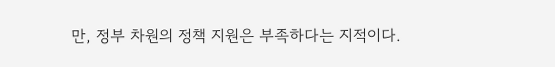만, 정부 차원의 정책 지원은 부족하다는 지적이다.